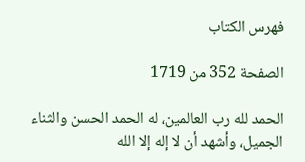فهرس الكتاب

الصفحة 352 من 1719

الحمد لله رب العالمين، له الحمد الحسن والثناء الجميل، وأشهد أن لا إله إلا الله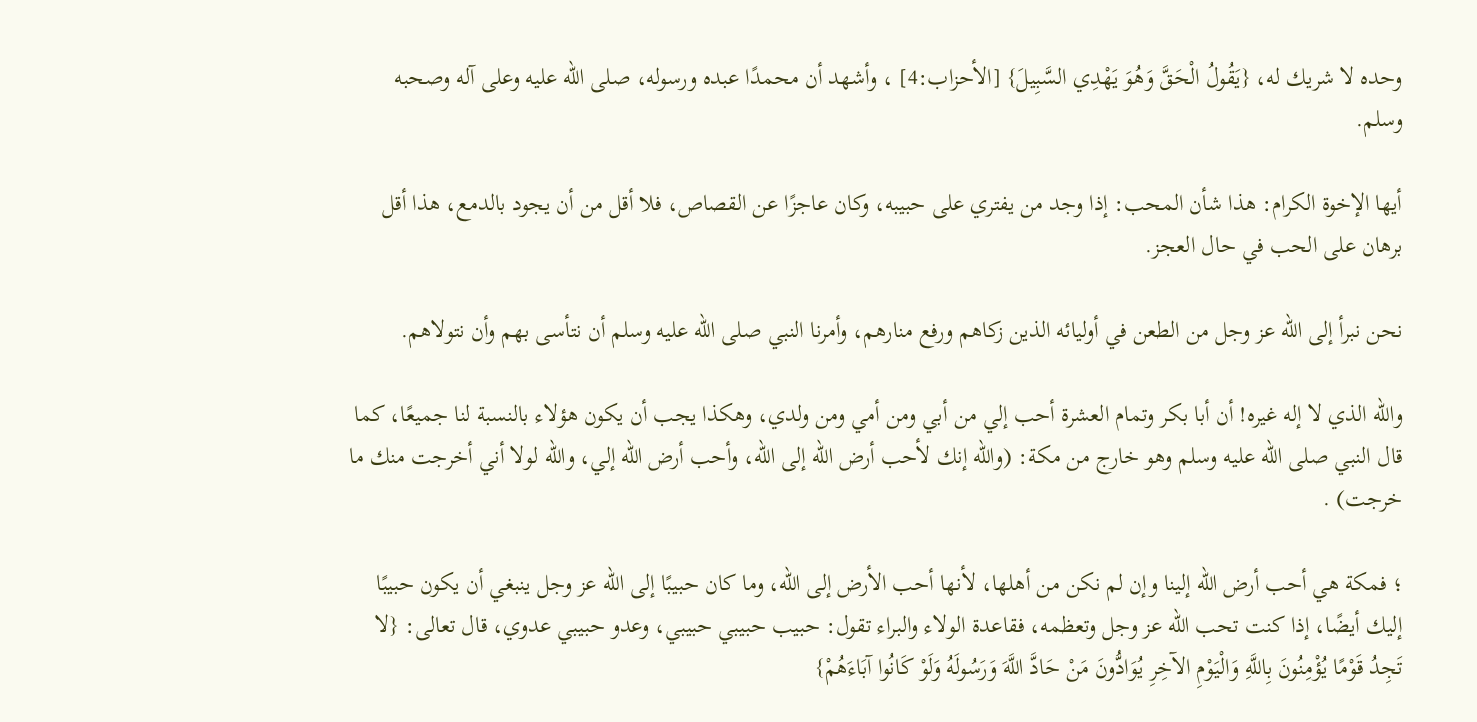وحده لا شريك له، {يَقُولُ الْحَقَّ وَهُوَ يَهْدِي السَّبِيلَ} [الأحزاب:4] ، وأشهد أن محمدًا عبده ورسوله، صلى الله عليه وعلى آله وصحبه وسلم.

أيها الإخوة الكرام: هذا شأن المحب: إذا وجد من يفتري على حبيبه، وكان عاجزًا عن القصاص، فلا أقل من أن يجود بالدمع، هذا أقل برهان على الحب في حال العجز.

نحن نبرأ إلى الله عز وجل من الطعن في أوليائه الذين زكاهم ورفع منارهم، وأمرنا النبي صلى الله عليه وسلم أن نتأسى بهم وأن نتولاهم.

والله الذي لا إله غيره! أن أبا بكر وتمام العشرة أحب إلي من أبي ومن أمي ومن ولدي، وهكذا يجب أن يكون هؤلاء بالنسبة لنا جميعًا، كما قال النبي صلى الله عليه وسلم وهو خارج من مكة: (والله إنك لأحب أرض الله إلى الله، وأحب أرض الله إلي، والله لولا أني أخرجت منك ما خرجت) .

؛ فمكة هي أحب أرض الله إلينا وإن لم نكن من أهلها، لأنها أحب الأرض إلى الله، وما كان حبيبًا إلى الله عز وجل ينبغي أن يكون حبيبًا إليك أيضًا، إذا كنت تحب الله عز وجل وتعظمه، فقاعدة الولاء والبراء تقول: حبيب حبيبي حبيبي، وعدو حبيبي عدوي، قال تعالى: {لا تَجِدُ قَوْمًا يُؤْمِنُونَ بِاللَّهِ وَالْيَوْمِ الآخِرِ يُوَادُّونَ مَنْ حَادَّ اللَّهَ وَرَسُولَهُ وَلَوْ كَانُوا آبَاءَهُمْ}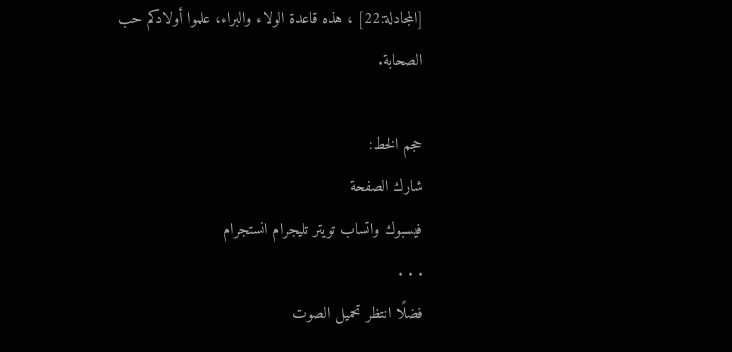[المجادلة:22] ، هذه قاعدة الولاء والبراء، علموا أولادكم حب الصحابة.

حجم الخط:
شارك الصفحة
فيسبوك واتساب تويتر تليجرام انستجرام
. . .
فضلًا انتظر تحميل الصوت